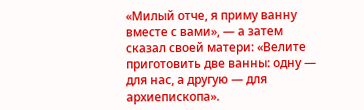«Милый отче, я приму ванну вместе с вами», — а затем сказал своей матери: «Велите приготовить две ванны: одну — для нас, а другую — для архиепископа».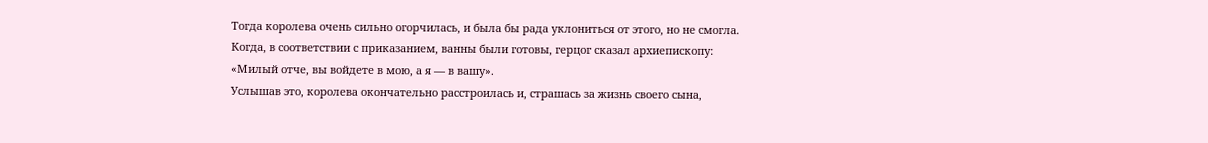Тогда королева очень сильно огорчилась, и была бы рада уклониться от этого, но не смогла.
Когда, в соответствии с приказанием, ванны были готовы, герцог сказал архиепископу:
«Милый отче, вы войдете в мою, а я — в вашу».
Услышав это, королева окончательно расстроилась и, страшась за жизнь своего сына,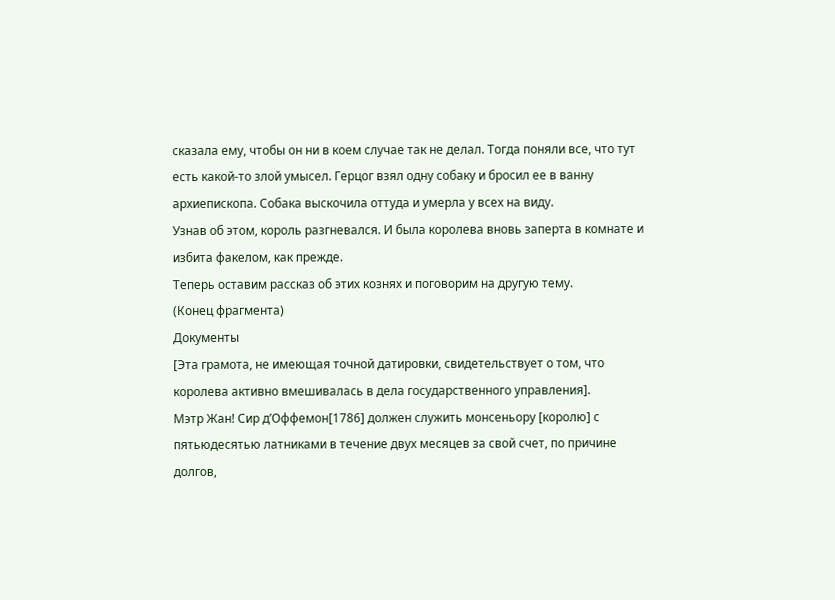сказала ему, чтобы он ни в коем случае так не делал. Тогда поняли все, что тут есть какой-то злой умысел. Герцог взял одну собаку и бросил ее в ванну архиепископа. Собака выскочила оттуда и умерла у всех на виду.
Узнав об этом, король разгневался. И была королева вновь заперта в комнате и избита факелом, как прежде.
Теперь оставим рассказ об этих кознях и поговорим на другую тему.
(Конец фрагмента)
Документы
[Эта грамота, не имеющая точной датировки, свидетельствует о том, что королева активно вмешивалась в дела государственного управления].
Мэтр Жан! Сир д’Оффемон[1786] должен служить монсеньору [королю] с пятьюдесятью латниками в течение двух месяцев за свой счет, по причине долгов,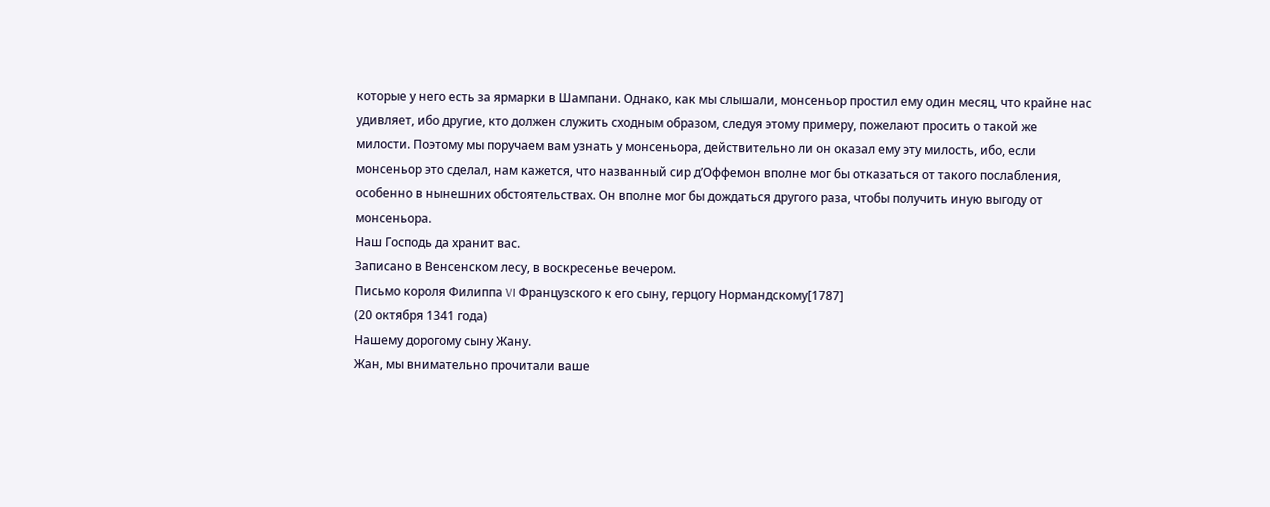которые у него есть за ярмарки в Шампани. Однако, как мы слышали, монсеньор простил ему один месяц, что крайне нас удивляет, ибо другие, кто должен служить сходным образом, следуя этому примеру, пожелают просить о такой же милости. Поэтому мы поручаем вам узнать у монсеньора, действительно ли он оказал ему эту милость, ибо, если монсеньор это сделал, нам кажется, что названный сир д’Оффемон вполне мог бы отказаться от такого послабления, особенно в нынешних обстоятельствах. Он вполне мог бы дождаться другого раза, чтобы получить иную выгоду от монсеньора.
Наш Господь да хранит вас.
Записано в Венсенском лесу, в воскресенье вечером.
Письмо короля Филиппа VI Французского к его сыну, герцогу Нормандскому[1787]
(20 октября 1341 года)
Нашему дорогому сыну Жану.
Жан, мы внимательно прочитали ваше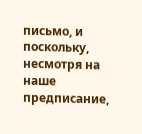письмо, и поскольку, несмотря на наше предписание,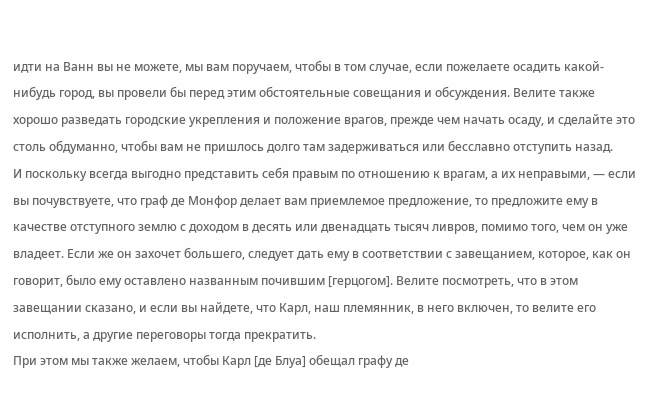идти на Ванн вы не можете, мы вам поручаем, чтобы в том случае, если пожелаете осадить какой-нибудь город, вы провели бы перед этим обстоятельные совещания и обсуждения. Велите также хорошо разведать городские укрепления и положение врагов, прежде чем начать осаду, и сделайте это столь обдуманно, чтобы вам не пришлось долго там задерживаться или бесславно отступить назад.
И поскольку всегда выгодно представить себя правым по отношению к врагам, а их неправыми, — если вы почувствуете, что граф де Монфор делает вам приемлемое предложение, то предложите ему в качестве отступного землю с доходом в десять или двенадцать тысяч ливров, помимо того, чем он уже владеет. Если же он захочет большего, следует дать ему в соответствии с завещанием, которое, как он говорит, было ему оставлено названным почившим [герцогом]. Велите посмотреть, что в этом завещании сказано, и если вы найдете, что Карл, наш племянник, в него включен, то велите его исполнить, а другие переговоры тогда прекратить.
При этом мы также желаем, чтобы Карл [де Блуа] обещал графу де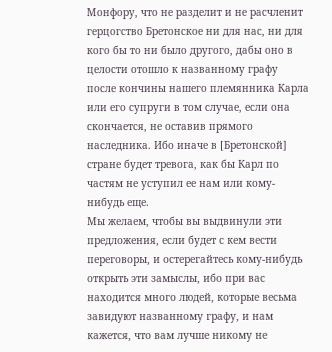Монфору, что не разделит и не расчленит герцогство Бретонское ни для нас, ни для кого бы то ни было другого, дабы оно в целости отошло к названному графу после кончины нашего племянника Карла или его супруги в том случае, если она скончается, не оставив прямого наследника. Ибо иначе в [Бретонской] стране будет тревога, как бы Карл по частям не уступил ее нам или кому-нибудь еще.
Мы желаем, чтобы вы выдвинули эти предложения, если будет с кем вести переговоры, и остерегайтесь кому-нибудь открыть эти замыслы, ибо при вас находится много людей, которые весьма завидуют названному графу, и нам кажется, что вам лучше никому не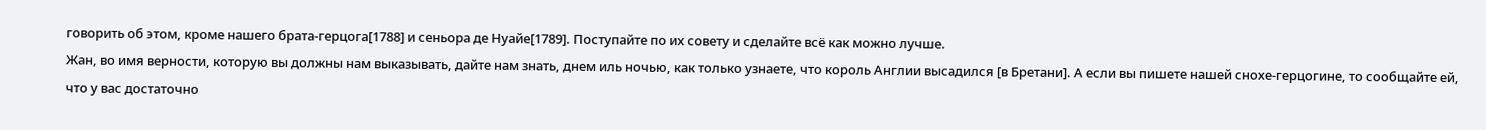говорить об этом, кроме нашего брата-герцога[1788] и сеньора де Нуайе[1789]. Поступайте по их совету и сделайте всё как можно лучше.
Жан, во имя верности, которую вы должны нам выказывать, дайте нам знать, днем иль ночью, как только узнаете, что король Англии высадился [в Бретани]. А если вы пишете нашей снохе-герцогине, то сообщайте ей, что у вас достаточно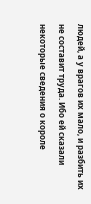людей, а у врагов их мало, и разбить их не составит труда. Ибо ей сказали некоторые сведения о короле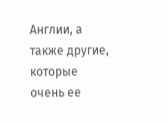Англии, а также другие, которые очень ее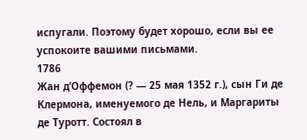испугали. Поэтому будет хорошо, если вы ее успокоите вашими письмами.
1786
Жан д’Оффемон (? — 25 мая 1352 г.), сын Ги де Клермона, именуемого де Нель, и Маргариты де Туротт. Состоял в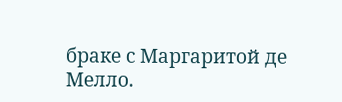браке с Маргаритой де Мелло.